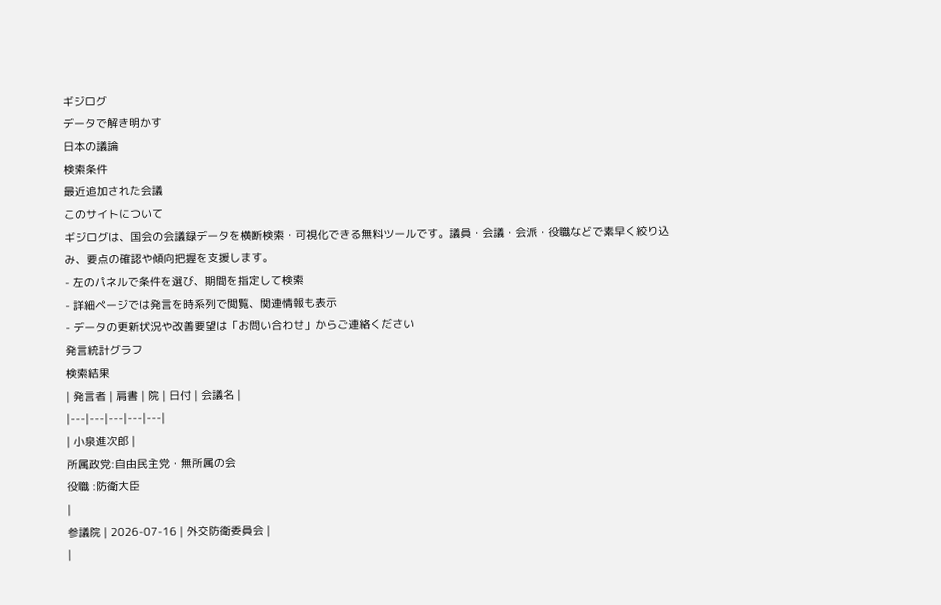ギジログ
データで解き明かす
日本の議論
検索条件
最近追加された会議
このサイトについて
ギジログは、国会の会議録データを横断検索・可視化できる無料ツールです。議員・会議・会派・役職などで素早く絞り込み、要点の確認や傾向把握を支援します。
- 左のパネルで条件を選び、期間を指定して検索
- 詳細ページでは発言を時系列で閲覧、関連情報も表示
- データの更新状況や改善要望は「お問い合わせ」からご連絡ください
発言統計グラフ
検索結果
| 発言者 | 肩書 | 院 | 日付 | 会議名 |
|---|---|---|---|---|
| 小泉進次郎 |
所属政党:自由民主党・無所属の会
役職 :防衛大臣
|
参議院 | 2026-07-16 | 外交防衛委員会 |
|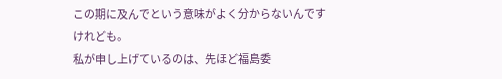この期に及んでという意味がよく分からないんですけれども。
私が申し上げているのは、先ほど福島委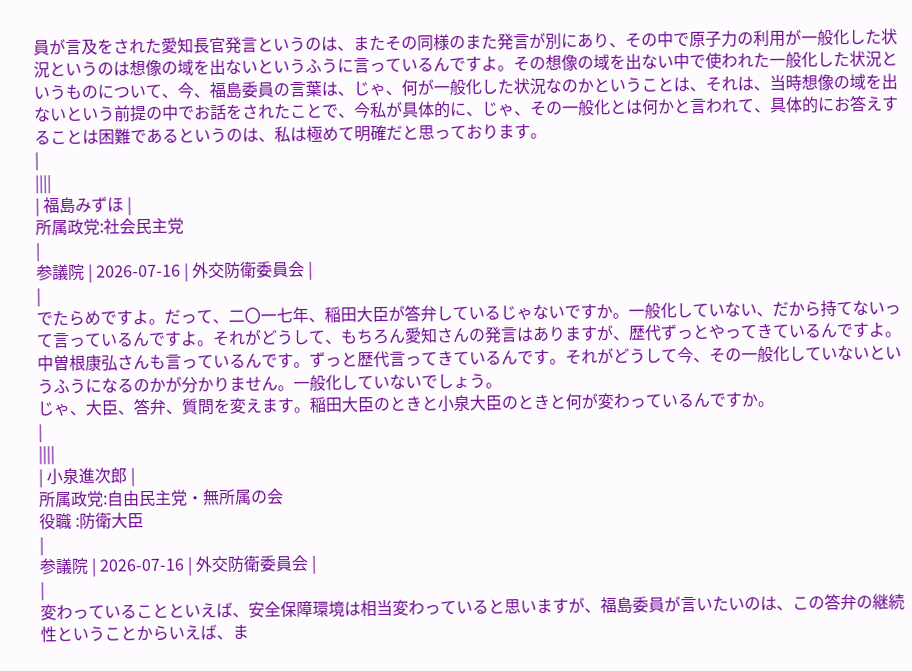員が言及をされた愛知長官発言というのは、またその同様のまた発言が別にあり、その中で原子力の利用が一般化した状況というのは想像の域を出ないというふうに言っているんですよ。その想像の域を出ない中で使われた一般化した状況というものについて、今、福島委員の言葉は、じゃ、何が一般化した状況なのかということは、それは、当時想像の域を出ないという前提の中でお話をされたことで、今私が具体的に、じゃ、その一般化とは何かと言われて、具体的にお答えすることは困難であるというのは、私は極めて明確だと思っております。
|
||||
| 福島みずほ |
所属政党:社会民主党
|
参議院 | 2026-07-16 | 外交防衛委員会 |
|
でたらめですよ。だって、二〇一七年、稲田大臣が答弁しているじゃないですか。一般化していない、だから持てないって言っているんですよ。それがどうして、もちろん愛知さんの発言はありますが、歴代ずっとやってきているんですよ。中曽根康弘さんも言っているんです。ずっと歴代言ってきているんです。それがどうして今、その一般化していないというふうになるのかが分かりません。一般化していないでしょう。
じゃ、大臣、答弁、質問を変えます。稲田大臣のときと小泉大臣のときと何が変わっているんですか。
|
||||
| 小泉進次郎 |
所属政党:自由民主党・無所属の会
役職 :防衛大臣
|
参議院 | 2026-07-16 | 外交防衛委員会 |
|
変わっていることといえば、安全保障環境は相当変わっていると思いますが、福島委員が言いたいのは、この答弁の継続性ということからいえば、ま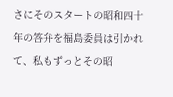さにそのスタートの昭和四十年の答弁を福島委員は引かれて、私もずっとその昭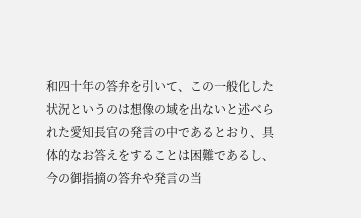和四十年の答弁を引いて、この一般化した状況というのは想像の域を出ないと述べられた愛知長官の発言の中であるとおり、具体的なお答えをすることは困難であるし、今の御指摘の答弁や発言の当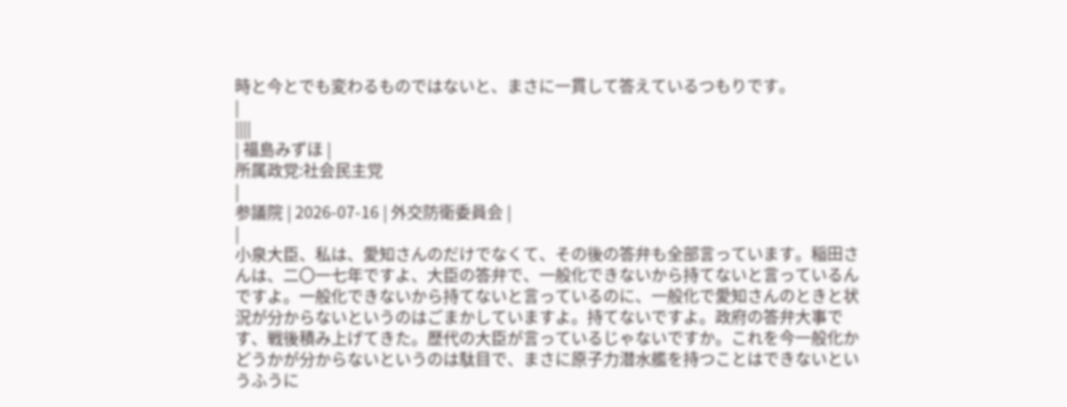時と今とでも変わるものではないと、まさに一貫して答えているつもりです。
|
||||
| 福島みずほ |
所属政党:社会民主党
|
参議院 | 2026-07-16 | 外交防衛委員会 |
|
小泉大臣、私は、愛知さんのだけでなくて、その後の答弁も全部言っています。稲田さんは、二〇一七年ですよ、大臣の答弁で、一般化できないから持てないと言っているんですよ。一般化できないから持てないと言っているのに、一般化で愛知さんのときと状況が分からないというのはごまかしていますよ。持てないですよ。政府の答弁大事です、戦後積み上げてきた。歴代の大臣が言っているじゃないですか。これを今一般化かどうかが分からないというのは駄目で、まさに原子力潜水艦を持つことはできないというふうに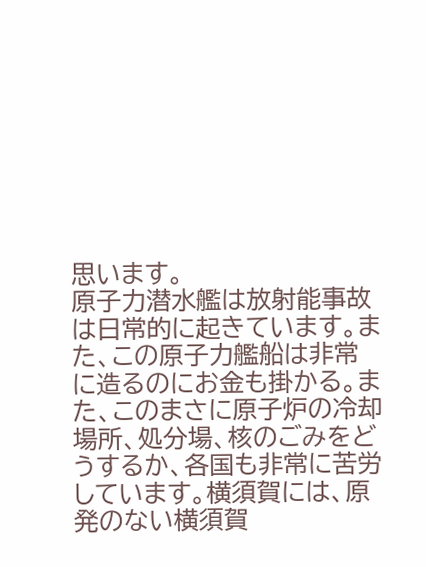思います。
原子力潜水艦は放射能事故は日常的に起きています。また、この原子力艦船は非常に造るのにお金も掛かる。また、このまさに原子炉の冷却場所、処分場、核のごみをどうするか、各国も非常に苦労しています。横須賀には、原発のない横須賀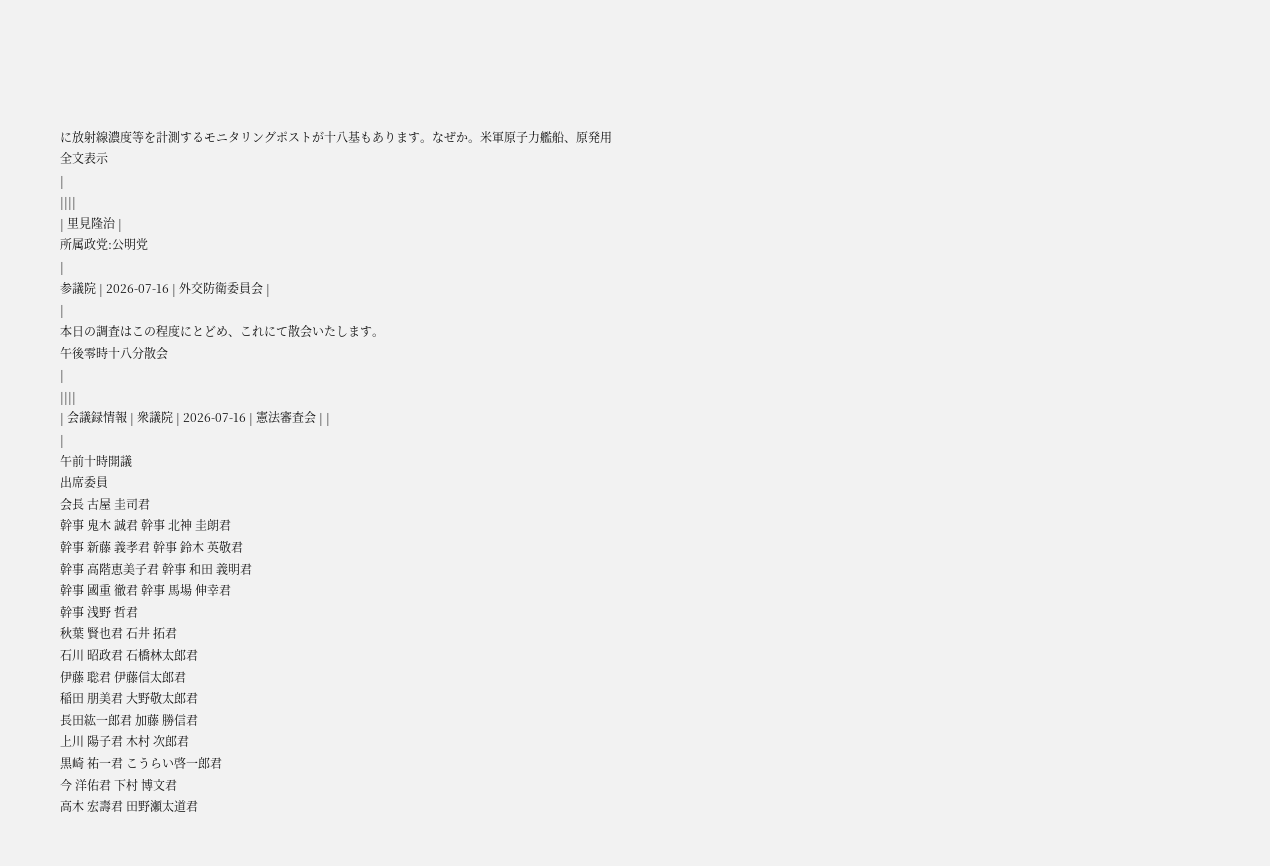に放射線濃度等を計測するモニタリングポストが十八基もあります。なぜか。米軍原子力艦船、原発用
全文表示
|
||||
| 里見隆治 |
所属政党:公明党
|
参議院 | 2026-07-16 | 外交防衛委員会 |
|
本日の調査はこの程度にとどめ、これにて散会いたします。
午後零時十八分散会
|
||||
| 会議録情報 | 衆議院 | 2026-07-16 | 憲法審査会 | |
|
午前十時開議
出席委員
会長 古屋 圭司君
幹事 鬼木 誠君 幹事 北神 圭朗君
幹事 新藤 義孝君 幹事 鈴木 英敬君
幹事 高階恵美子君 幹事 和田 義明君
幹事 國重 徹君 幹事 馬場 伸幸君
幹事 浅野 哲君
秋葉 賢也君 石井 拓君
石川 昭政君 石橋林太郎君
伊藤 聡君 伊藤信太郎君
稲田 朋美君 大野敬太郎君
長田紘一郎君 加藤 勝信君
上川 陽子君 木村 次郎君
黒崎 祐一君 こうらい啓一郎君
今 洋佑君 下村 博文君
高木 宏壽君 田野瀬太道君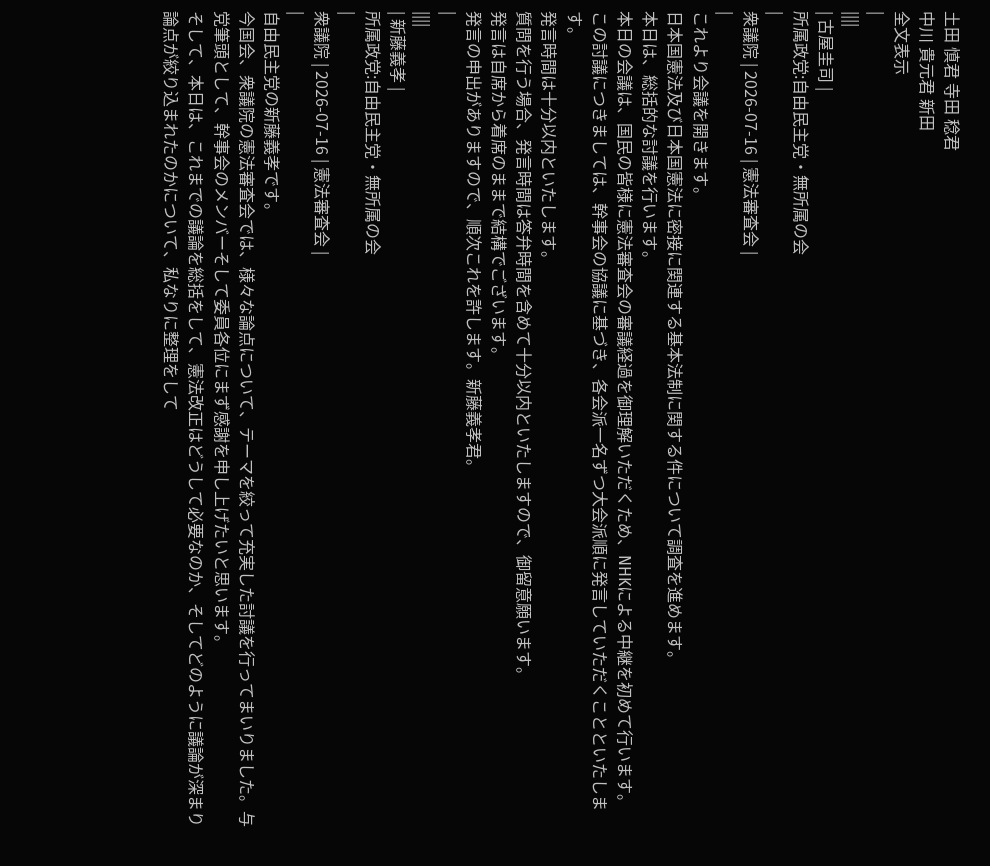土田 慎君 寺田 稔君
中川 貴元君 新田
全文表示
|
||||
| 古屋圭司 |
所属政党:自由民主党・無所属の会
|
衆議院 | 2026-07-16 | 憲法審査会 |
|
これより会議を開きます。
日本国憲法及び日本国憲法に密接に関連する基本法制に関する件について調査を進めます。
本日は、総括的な討議を行います。
本日の会議は、国民の皆様に憲法審査会の審議経過を御理解いただくため、NHKによる中継を初めて行います。
この討議につきましては、幹事会の協議に基づき、各会派一名ずつ大会派順に発言していただくことといたします。
発言時間は十分以内といたします。
質問を行う場合、発言時間は答弁時間を含めて十分以内といたしますので、御留意願います。
発言は自席から着席のままで結構でございます。
発言の申出がありますので、順次これを許します。新藤義孝君。
|
||||
| 新藤義孝 |
所属政党:自由民主党・無所属の会
|
衆議院 | 2026-07-16 | 憲法審査会 |
|
自由民主党の新藤義孝です。
今国会、衆議院の憲法審査会では、様々な論点について、テーマを絞って充実した討議を行ってまいりました。与党筆頭として、幹事会のメンバーそして委員各位にまず感謝を申し上げたいと思います。
そして、本日は、これまでの議論を総括をして、憲法改正はどうして必要なのか、そしてどのように議論が深まり論点が絞り込まれたのかについて、私なりに整理をして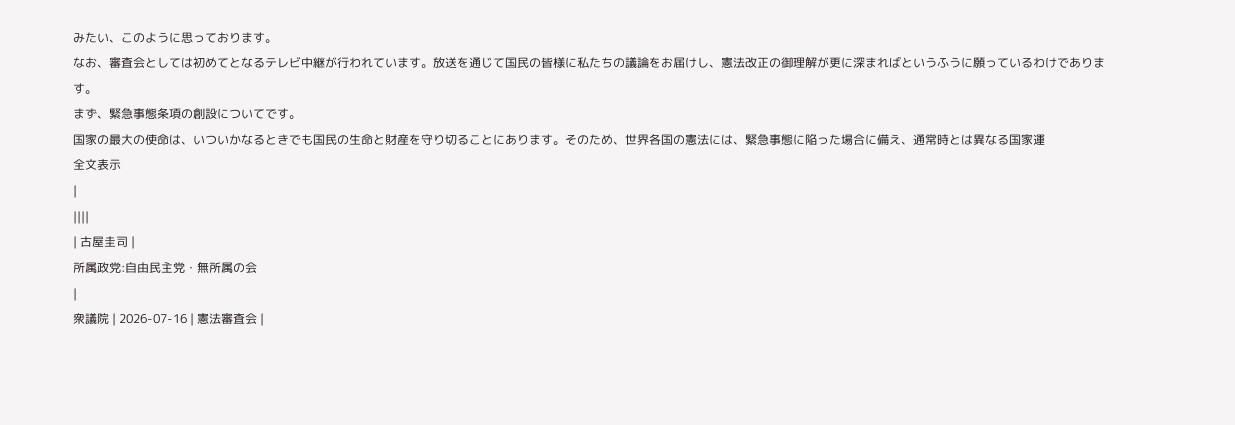みたい、このように思っております。
なお、審査会としては初めてとなるテレビ中継が行われています。放送を通じて国民の皆様に私たちの議論をお届けし、憲法改正の御理解が更に深まればというふうに願っているわけであります。
まず、緊急事態条項の創設についてです。
国家の最大の使命は、いついかなるときでも国民の生命と財産を守り切ることにあります。そのため、世界各国の憲法には、緊急事態に陥った場合に備え、通常時とは異なる国家運
全文表示
|
||||
| 古屋圭司 |
所属政党:自由民主党・無所属の会
|
衆議院 | 2026-07-16 | 憲法審査会 |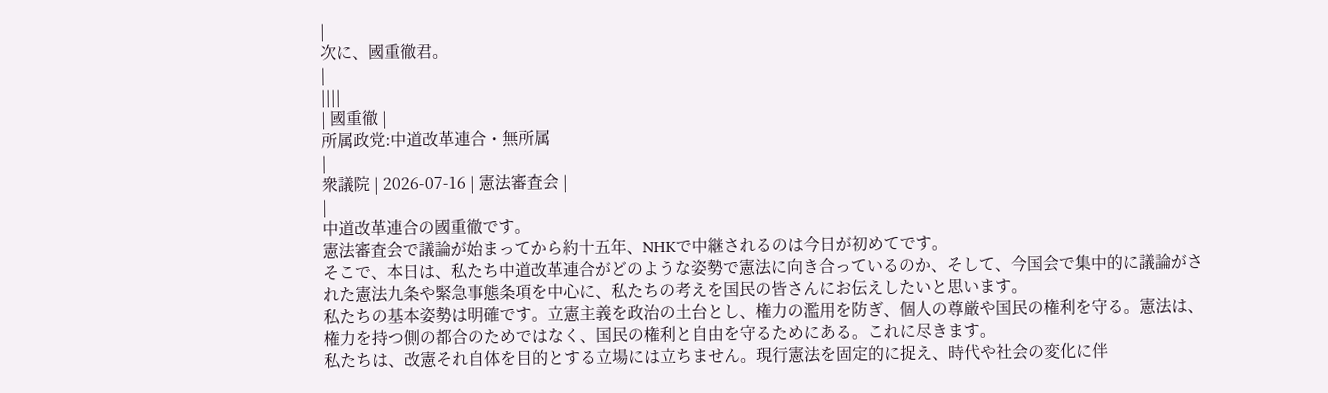|
次に、國重徹君。
|
||||
| 國重徹 |
所属政党:中道改革連合・無所属
|
衆議院 | 2026-07-16 | 憲法審査会 |
|
中道改革連合の國重徹です。
憲法審査会で議論が始まってから約十五年、NHKで中継されるのは今日が初めてです。
そこで、本日は、私たち中道改革連合がどのような姿勢で憲法に向き合っているのか、そして、今国会で集中的に議論がされた憲法九条や緊急事態条項を中心に、私たちの考えを国民の皆さんにお伝えしたいと思います。
私たちの基本姿勢は明確です。立憲主義を政治の土台とし、権力の濫用を防ぎ、個人の尊厳や国民の権利を守る。憲法は、権力を持つ側の都合のためではなく、国民の権利と自由を守るためにある。これに尽きます。
私たちは、改憲それ自体を目的とする立場には立ちません。現行憲法を固定的に捉え、時代や社会の変化に伴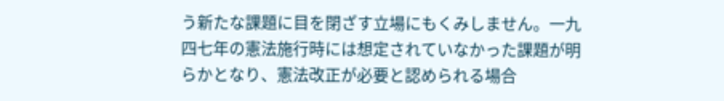う新たな課題に目を閉ざす立場にもくみしません。一九四七年の憲法施行時には想定されていなかった課題が明らかとなり、憲法改正が必要と認められる場合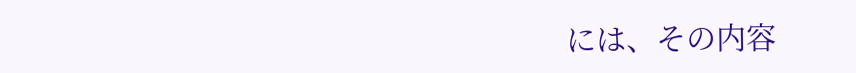には、その内容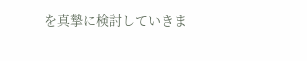を真摯に検討していきま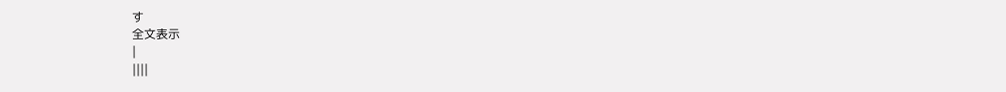す
全文表示
|
||||